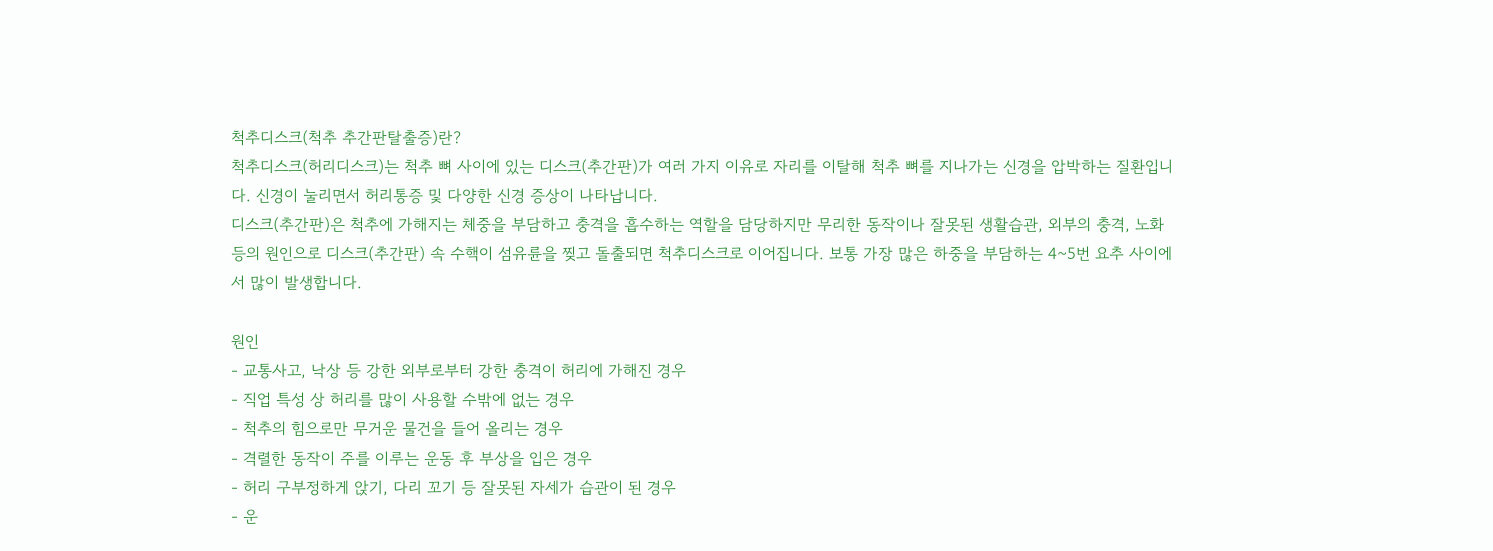척추디스크(척추 추간판탈출증)란?
척추디스크(허리디스크)는 척추 뼈 사이에 있는 디스크(추간판)가 여러 가지 이유로 자리를 이탈해 척추 뼈를 지나가는 신경을 압박하는 질환입니다. 신경이 눌리면서 허리통증 및 다양한 신경 증상이 나타납니다.
디스크(추간판)은 척추에 가해지는 체중을 부담하고 충격을 흡수하는 역할을 담당하지만 무리한 동작이나 잘못된 생활습관, 외부의 충격, 노화 등의 원인으로 디스크(추간판) 속 수핵이 섬유륜을 찢고 돌출되면 척추디스크로 이어집니다. 보통 가장 많은 하중을 부담하는 4~5번 요추 사이에서 많이 발생합니다.

원인
- 교통사고, 낙상 등 강한 외부로부터 강한 충격이 허리에 가해진 경우
- 직업 특성 상 허리를 많이 사용할 수밖에 없는 경우
- 척추의 힘으로만 무거운 물건을 들어 올리는 경우
- 격렬한 동작이 주를 이루는 운동 후 부상을 입은 경우
- 허리 구부정하게 앉기, 다리 꼬기 등 잘못된 자세가 습관이 된 경우
- 운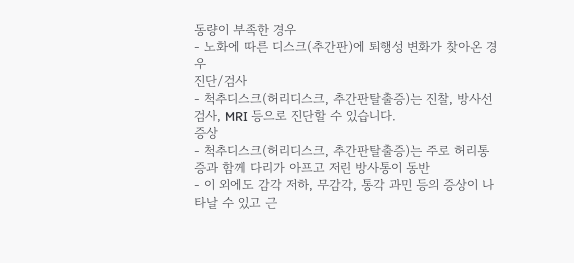동량이 부족한 경우
- 노화에 따른 디스크(추간판)에 퇴행성 변화가 찾아온 경우
진단/검사
- 척추디스크(허리디스크, 추간판탈출증)는 진찰, 방사선 검사, MRI 등으로 진단할 수 있습니다.
증상
- 척추디스크(허리디스크, 추간판탈출증)는 주로 허리통증과 함께 다리가 아프고 저린 방사통이 동반
- 이 외에도 감각 저하, 무감각, 통각 과민 등의 증상이 나타날 수 있고 근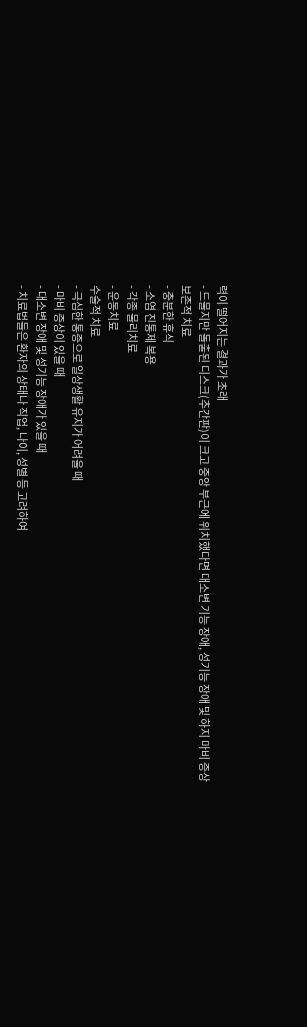력이 떨어지는 결과가 초래
- 드물지만 돌출된 디스크(추간판)이 크고 중앙 부근에 위치했다면 대소변 기능 장애, 성기능 장애 및 하지 마비 증상
보존적 치료
- 충분한 휴식
- 소염 진통제 복용
- 각종 물리치료
- 운동치료
수술적 치료
- 극심한 통증으로 일상생활 유지가 어려울 때
- 마비 증상이 있을 때
- 대소변 장애 및 성기능 장애가 있을 때
- 치료법들은 환자의 상태나 직업, 나이, 성별 등 고려하여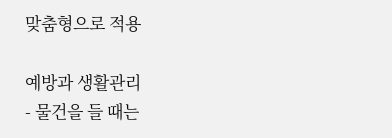맞춤형으로 적용

예방과 생활관리
- 물건을 들 때는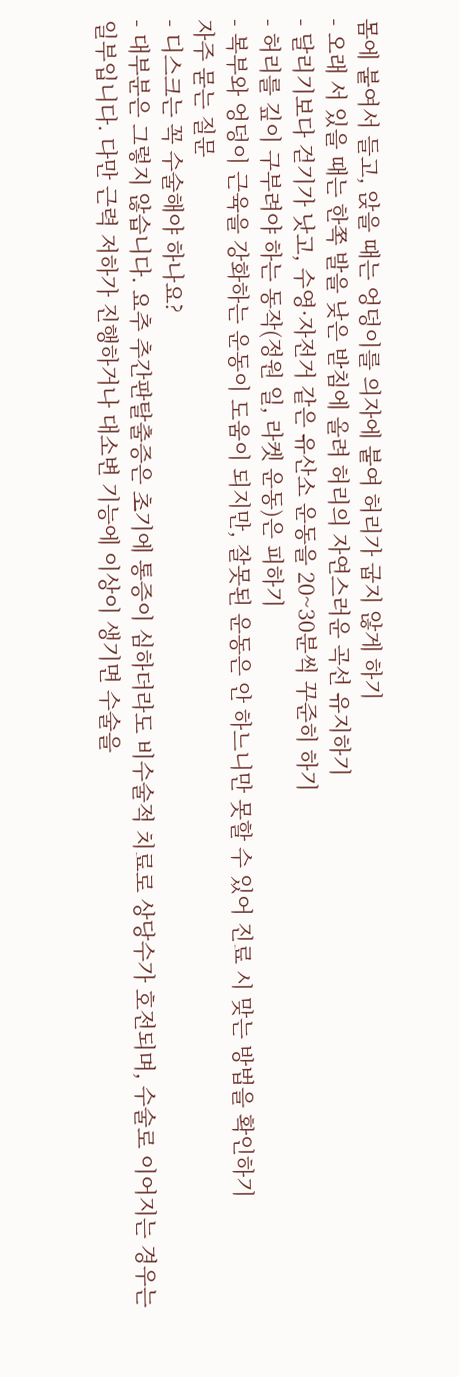몸에 붙여서 들고, 앉을 때는 엉덩이를 의자에 붙여 허리가 굽지 않게 하기
- 오래 서 있을 때는 한쪽 발을 낮은 받침에 올려 허리의 자연스러운 곡선 유지하기
- 달리기보다 걷기가 낫고, 수영·자전거 같은 유산소 운동을 20~30분씩 꾸준히 하기
- 허리를 깊이 구부려야 하는 동작(정원 일, 라켓 운동)은 피하기
- 복부와 엉덩이 근육을 강화하는 운동이 도움이 되지만, 잘못된 운동은 안 하느니만 못할 수 있어 진료 시 맞는 방법을 확인하기
자주 묻는 질문
- 디스크는 꼭 수술해야 하나요?
- 대부분은 그렇지 않습니다. 요추 추간판탈출증은 초기에 통증이 심하더라도 비수술적 치료로 상당수가 호전되며, 수술로 이어지는 경우는 일부입니다. 다만 근력 저하가 진행하거나 대소변 기능에 이상이 생기면 수술을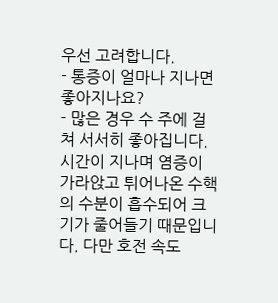우선 고려합니다.
- 통증이 얼마나 지나면 좋아지나요?
- 많은 경우 수 주에 걸쳐 서서히 좋아집니다. 시간이 지나며 염증이 가라앉고 튀어나온 수핵의 수분이 흡수되어 크기가 줄어들기 때문입니다. 다만 호전 속도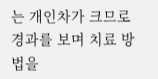는 개인차가 크므로 경과를 보며 치료 방법을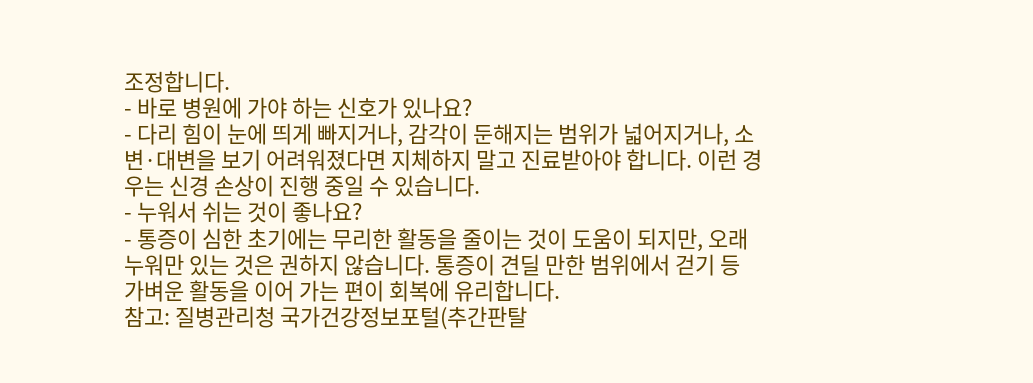조정합니다.
- 바로 병원에 가야 하는 신호가 있나요?
- 다리 힘이 눈에 띄게 빠지거나, 감각이 둔해지는 범위가 넓어지거나, 소변·대변을 보기 어려워졌다면 지체하지 말고 진료받아야 합니다. 이런 경우는 신경 손상이 진행 중일 수 있습니다.
- 누워서 쉬는 것이 좋나요?
- 통증이 심한 초기에는 무리한 활동을 줄이는 것이 도움이 되지만, 오래 누워만 있는 것은 권하지 않습니다. 통증이 견딜 만한 범위에서 걷기 등 가벼운 활동을 이어 가는 편이 회복에 유리합니다.
참고: 질병관리청 국가건강정보포털(추간판탈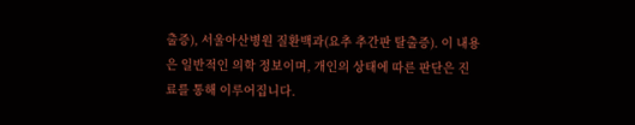출증), 서울아산병원 질환백과(요추 추간판 탈출증). 이 내용은 일반적인 의학 정보이며, 개인의 상태에 따른 판단은 진료를 통해 이루어집니다.